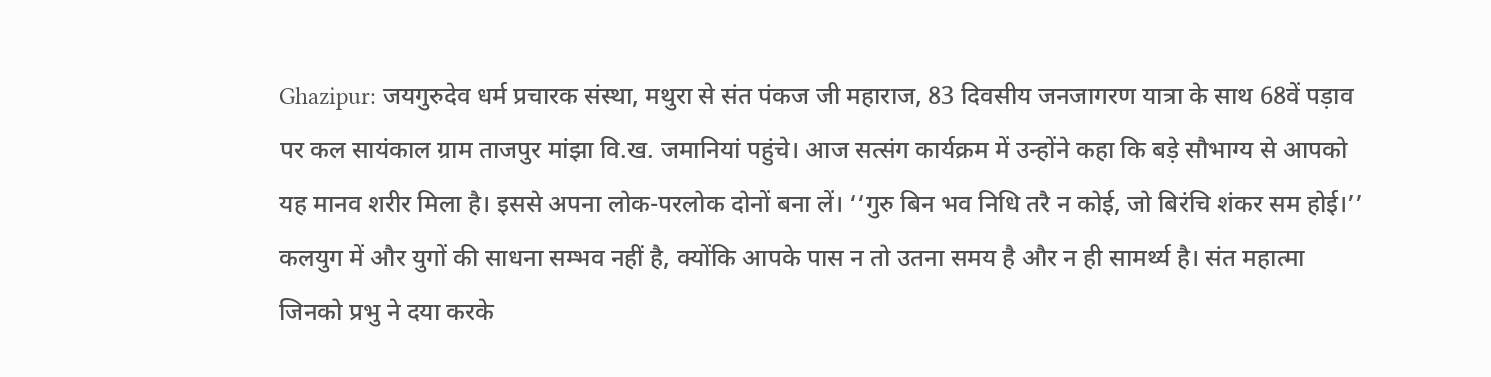Ghazipur: जयगुरुदेव धर्म प्रचारक संस्था, मथुरा से संत पंकज जी महाराज, 83 दिवसीय जनजागरण यात्रा के साथ 68वें पड़ाव पर कल सायंकाल ग्राम ताजपुर मांझा वि.ख. जमानियां पहुंचे। आज सत्संग कार्यक्रम में उन्होंने कहा कि बड़े सौभाग्य से आपको यह मानव शरीर मिला है। इससे अपना लोक-परलोक दोनों बना लें। ‘‘गुरु बिन भव निधि तरै न कोई, जो बिरंचि शंकर सम होई।’’ कलयुग में और युगों की साधना सम्भव नहीं है, क्योंकि आपके पास न तो उतना समय है और न ही सामर्थ्य है। संत महात्मा जिनको प्रभु ने दया करके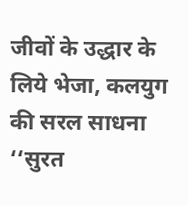जीवों के उद्धार के लिये भेजा, कलयुग की सरल साधना ‘‘सुरत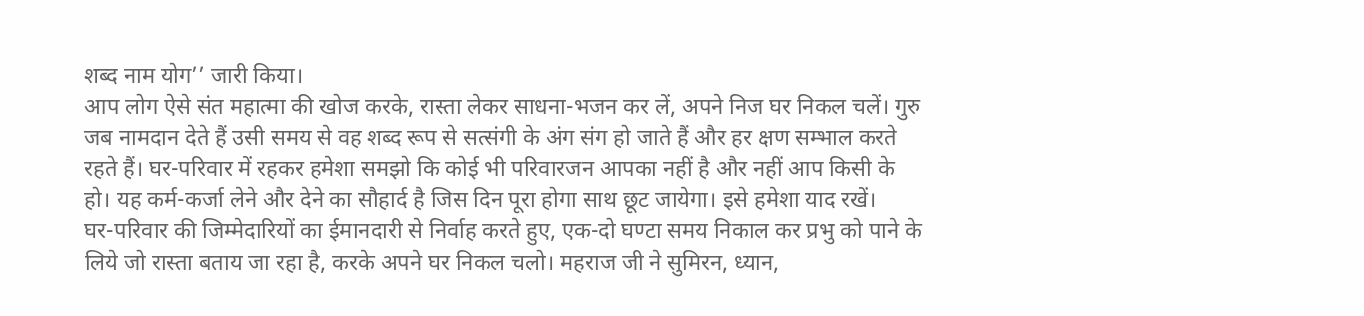शब्द नाम योग’’ जारी किया।
आप लोग ऐसे संत महात्मा की खोज करके, रास्ता लेकर साधना-भजन कर लें, अपने निज घर निकल चलें। गुरु जब नामदान देते हैं उसी समय से वह शब्द रूप से सत्संगी के अंग संग हो जाते हैं और हर क्षण सम्भाल करते रहते हैं। घर-परिवार में रहकर हमेशा समझो कि कोई भी परिवारजन आपका नहीं है और नहीं आप किसी के हो। यह कर्म-कर्जा लेने और देने का सौहार्द है जिस दिन पूरा होगा साथ छूट जायेगा। इसे हमेशा याद रखें।
घर-परिवार की जिम्मेदारियों का ईमानदारी से निर्वाह करते हुए, एक-दो घण्टा समय निकाल कर प्रभु को पाने के लिये जो रास्ता बताय जा रहा है, करके अपने घर निकल चलो। महराज जी ने सुमिरन, ध्यान,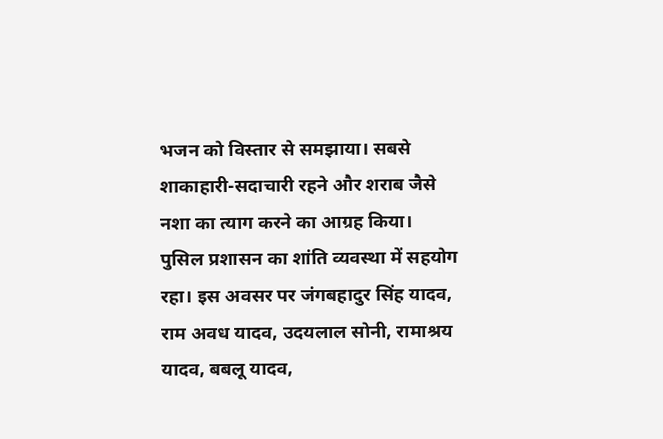भजन को विस्तार से समझाया। सबसे शाकाहारी-सदाचारी रहने और शराब जैसे नशा का त्याग करने का आग्रह किया।
पुसिल प्रशासन का शांति व्यवस्था में सहयोग रहा। इस अवसर पर जंगबहादुर सिंह यादव, राम अवध यादव, उदयलाल सोनी, रामाश्रय यादव, बबलू यादव,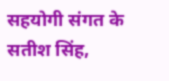सहयोगी संगत के सतीश सिंह,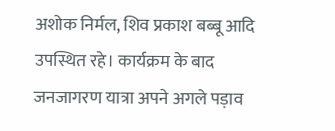अशोक निर्मल, शिव प्रकाश बब्बू आदि उपस्थित रहे। कार्यक्रम के बाद जनजागरण यात्रा अपने अगले पड़ाव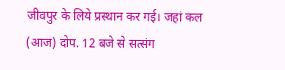जीवपुर के लिये प्रस्थान कर गई। जहां कल (आज) दोप. 12 बजे से सत्संग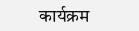कार्यक्रम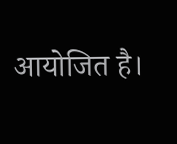आयोजित है।